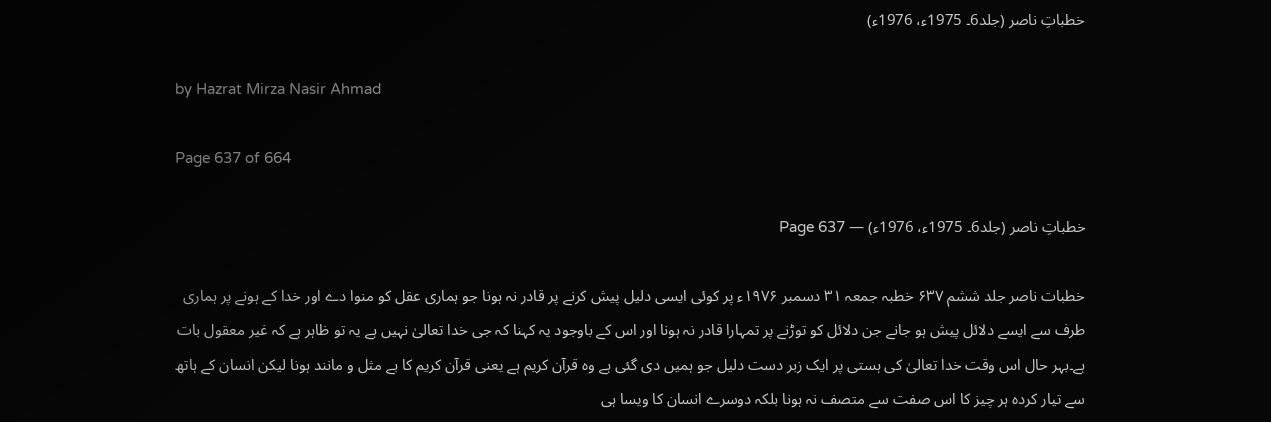خطباتِ ناصر (جلد6۔ 1975ء، 1976ء)

by Hazrat Mirza Nasir Ahmad

Page 637 of 664

خطباتِ ناصر (جلد6۔ 1975ء، 1976ء) — Page 637

خطبات ناصر جلد ششم ۶۳۷ خطبہ جمعہ ۳۱ دسمبر ۱۹۷۶ء پر کوئی ایسی دلیل پیش کرنے پر قادر نہ ہونا جو ہماری عقل کو منوا دے اور خدا کے ہونے پر ہماری طرف سے ایسے دلائل پیش ہو جانے جن دلائل کو توڑنے پر تمہارا قادر نہ ہونا اور اس کے باوجود یہ کہنا کہ جی خدا تعالیٰ نہیں ہے یہ تو ظاہر ہے کہ غیر معقول بات ہے۔بہر حال اس وقت خدا تعالیٰ کی ہستی پر ایک زبر دست دلیل جو ہمیں دی گئی ہے وہ قرآن کریم ہے یعنی قرآن کریم کا بے مثل و مانند ہونا لیکن انسان کے ہاتھ سے تیار کردہ ہر چیز کا اس صفت سے متصف نہ ہونا بلکہ دوسرے انسان کا ویسا ہی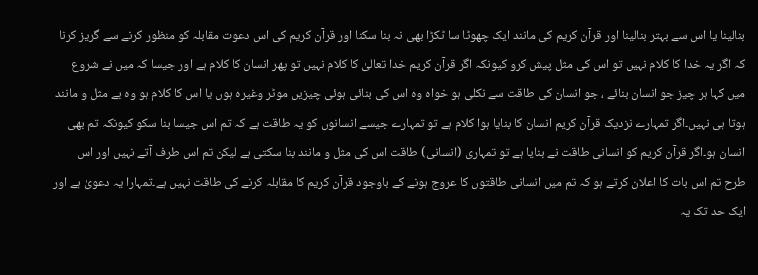بنالینا یا اس سے بہتر بنالینا اور قرآن کریم کی مانند ایک چھوٹا سا ٹکڑا بھی نہ بنا سکنا اور قرآن کریم کی اس دعوت مقابلہ کو منظور کرنے سے گریز کرنا کہ اگر یہ خدا کا کلام نہیں تو اس کی مثل پیش کرو کیونکہ اگر قرآن کریم خدا تعالیٰ کا کلام نہیں تو پھر انسان کا کلام ہے اور جیسا کہ میں نے شروع میں کہا ہر چیز جو انسان بنائے ، جو انسان کی طاقت سے نکلی ہو خواہ وہ اس کی بنائی ہوئی چیزیں موٹر وغیرہ ہوں یا اس کا کلام ہو وہ بے مثل و مانند ہوتا ہی نہیں۔اگر تمہارے نزدیک قرآن کریم انسان کا بنایا ہوا کلام ہے تو تمہارے جیسے انسانوں کو یہ طاقت ہے کہ تم اس جیسا بنا سکو کیونکہ تم بھی انسان ہو۔اگر قرآن کریم کو انسانی طاقت نے بنایا ہے تو تمہاری (انسانی) طاقت اس کی مثل و مانند بنا سکتی ہے لیکن تم اس طرف آتے نہیں اور اس طرح تم اس بات کا اعلان کرتے ہو کہ تم میں انسانی طاقتوں کا عروج ہونے کے باوجود قرآن کریم کا مقابلہ کرنے کی طاقت نہیں ہے۔تمہارا یہ دعویٰ ہے اور ایک حد تک یہ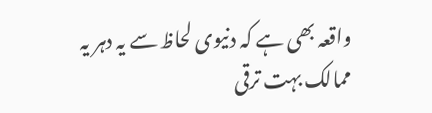واقعہ بھی ہے کہ دنیوی لحاظ سے یہ دہر یہ ممالک بہت ترقی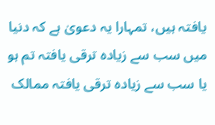یافتہ ہیں، تمہارا یہ دعویٰ ہے کہ دنیا میں سب سے زیادہ ترقی یافتہ تم ہو یا سب سے زیادہ ترقی یافتہ ممالک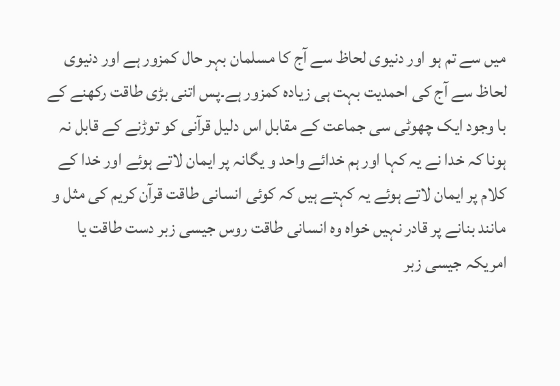میں سے تم ہو اور دنیوی لحاظ سے آج کا مسلمان بہر حال کمزور ہے اور دنیوی لحاظ سے آج کی احمدیت بہت ہی زیادہ کمزور ہے۔پس اتنی بڑی طاقت رکھنے کے با وجود ایک چھوٹی سی جماعت کے مقابل اس دلیل قرآنی کو توڑنے کے قابل نہ ہونا کہ خدا نے یہ کہا اور ہم خدائے واحد و یگانہ پر ایمان لاتے ہوئے اور خدا کے کلام پر ایمان لاتے ہوئے یہ کہتے ہیں کہ کوئی انسانی طاقت قرآن کریم کی مثل و مانند بنانے پر قادر نہیں خواہ وہ انسانی طاقت روس جیسی زبر دست طاقت یا امریکہ جیسی زبر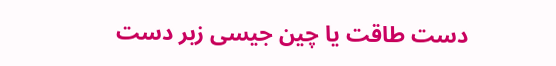دست طاقت یا چین جیسی زبر دست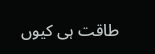طاقت ہی کیوں